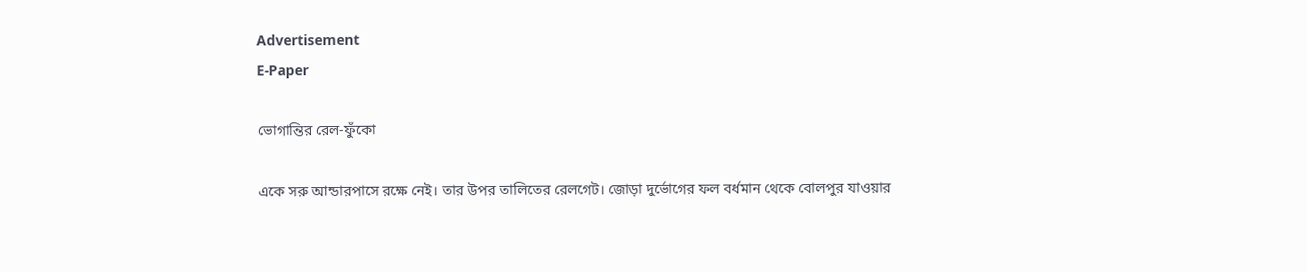Advertisement
E-Paper

ভোগান্তির রেল-ফুঁকো

একে সরু আন্ডারপাসে রক্ষে নেই। তার উপর তালিতের রেলগেট। জোড়া দুর্ভোগের ফল বর্ধমান থেকে বোলপুর যাওয়ার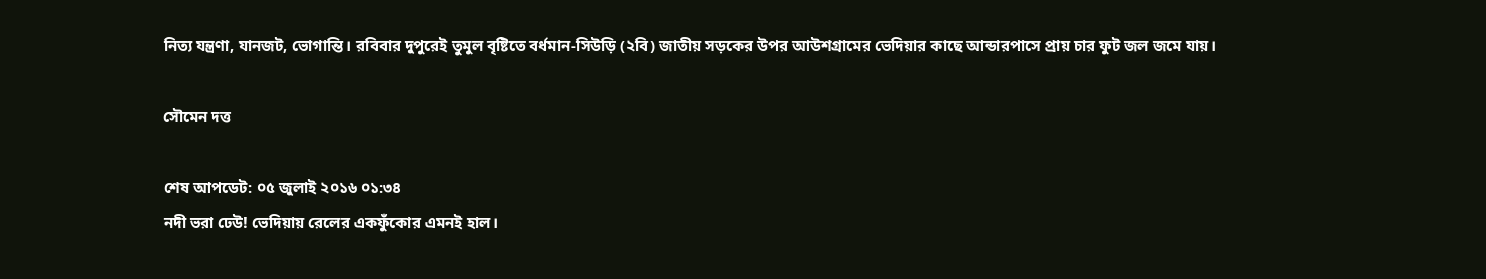নিত্য যন্ত্রণা, যানজট, ভোগান্তি। রবিবার দুপুরেই তুমুল বৃষ্টিতে বর্ধমান-সিউড়ি (২বি) জাতীয় সড়কের উপর আউশগ্রামের ভেদিয়ার কাছে আন্ডারপাসে প্রায় চার ফুট জল জমে যায়।

সৌমেন দত্ত

শেষ আপডেট: ০৫ জুলাই ২০১৬ ০১:৩৪
নদী ভরা ঢেউ! ভেদিয়ায় রেলের একফুঁকোর এমনই হাল।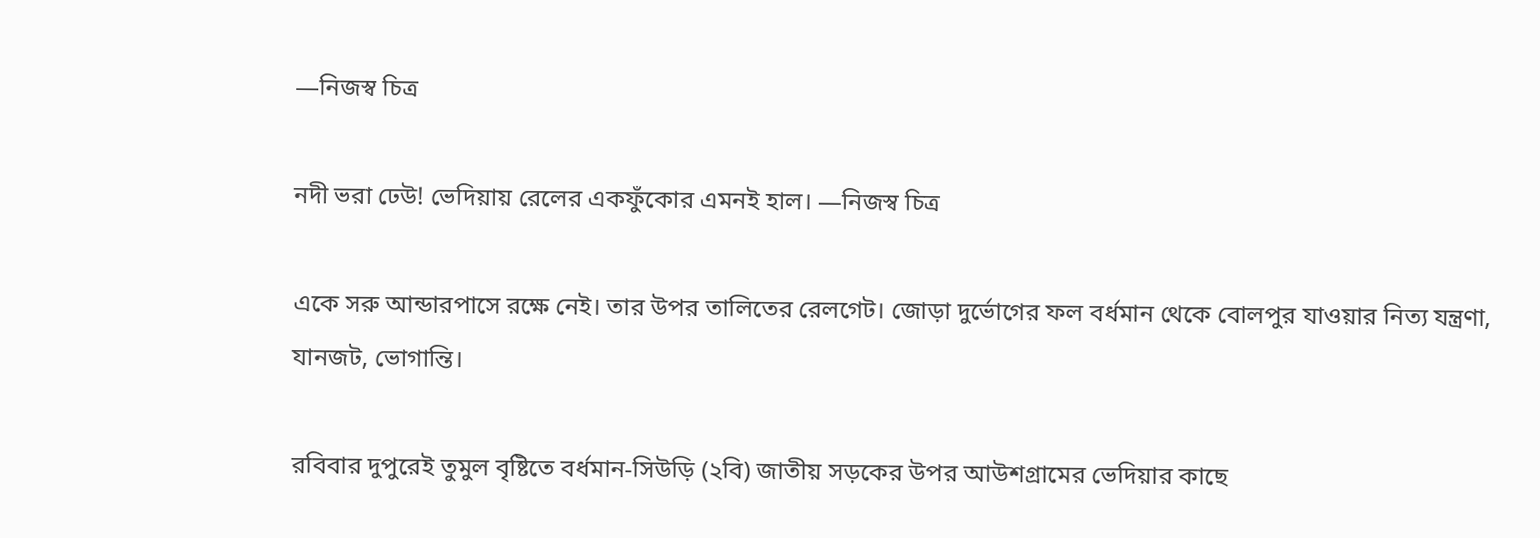—নিজস্ব চিত্র

নদী ভরা ঢেউ! ভেদিয়ায় রেলের একফুঁকোর এমনই হাল। —নিজস্ব চিত্র

একে সরু আন্ডারপাসে রক্ষে নেই। তার উপর তালিতের রেলগেট। জোড়া দুর্ভোগের ফল বর্ধমান থেকে বোলপুর যাওয়ার নিত্য যন্ত্রণা, যানজট, ভোগান্তি।

রবিবার দুপুরেই তুমুল বৃষ্টিতে বর্ধমান-সিউড়ি (২বি) জাতীয় সড়কের উপর আউশগ্রামের ভেদিয়ার কাছে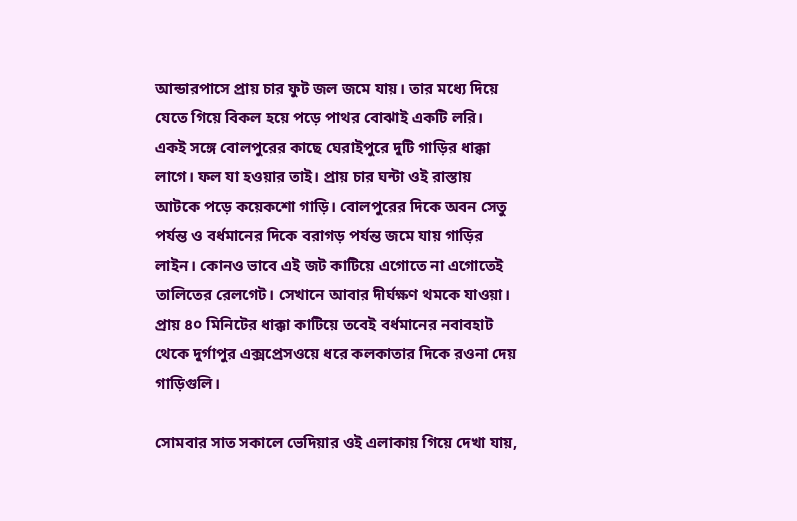আন্ডারপাসে প্রায় চার ফুট জল জমে যায়। তার মধ্যে দিয়ে যেতে গিয়ে বিকল হয়ে পড়ে পাথর বোঝাই একটি লরি। একই সঙ্গে বোলপুরের কাছে ঘেরাইপুরে দুটি গাড়ির ধাক্কা লাগে। ফল যা হওয়ার তাই। প্রায় চার ঘন্টা ওই রাস্তায় আটকে পড়ে কয়েকশো গাড়ি। বোলপুরের দিকে অবন সেতু পর্যন্ত ও বর্ধমানের দিকে বরাগড় পর্যন্ত জমে যায় গাড়ির লাইন। কোনও ভাবে এই জট কাটিয়ে এগোতে না এগোতেই তালিতের রেলগেট। সেখানে আবার দীর্ঘক্ষণ থমকে যাওয়া। প্রায় ৪০ মিনিটের ধাক্কা কাটিয়ে তবেই বর্ধমানের নবাবহাট থেকে দুর্গাপুর এক্সপ্রেসওয়ে ধরে কলকাতার দিকে রওনা দেয় গাড়িগুলি।

সোমবার সাত সকালে ভেদিয়ার ওই এলাকায় গিয়ে দেখা যায়,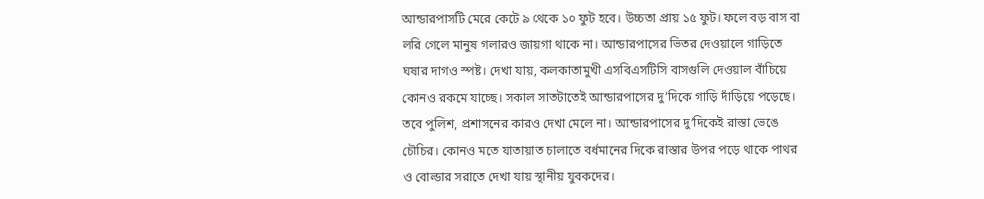আন্ডারপাসটি মেরে কেটে ৯ থেকে ১০ ফুট হবে। উচ্চতা প্রায় ১৫ ফুট। ফলে বড় বাস বা লরি গেলে মানুষ গলারও জায়গা থাকে না। আন্ডারপাসের ভিতর দেওয়ালে গাড়িতে ঘষার দাগও স্পষ্ট। দেখা যায়, কলকাতামুখী এসবিএসটিসি বাসগুলি দেওয়াল বাঁচিয়ে কোনও রকমে যাচ্ছে। সকাল সাতটাতেই আন্ডারপাসের দু’দিকে গাড়ি দাঁড়িয়ে পড়েছে। তবে পুলিশ, প্রশাসনের কারও দেখা মেলে না। আন্ডারপাসের দু’দিকেই রাস্তা ভেঙে চৌচির। কোনও মতে যাতায়াত চালাতে বর্ধমানের দিকে রাস্তার উপর পড়ে থাকে পাথর ও বোল্ডার সরাতে দেখা যায় স্থানীয় যুবকদের।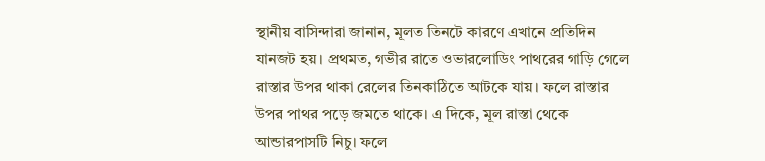স্থানীয় বাসিন্দারা জানান, মূলত তিনটে কারণে এখানে প্রতিদিন যানজট হয়। প্রথমত, গভীর রাতে ওভারলোডিং পাথরের গাড়ি গেলে রাস্তার উপর থাকা রেলের তিনকাঠিতে আটকে যায়। ফলে রাস্তার উপর পাথর পড়ে জমতে থাকে। এ দিকে, মূল রাস্তা থেকে আন্ডারপাসটি নিচু। ফলে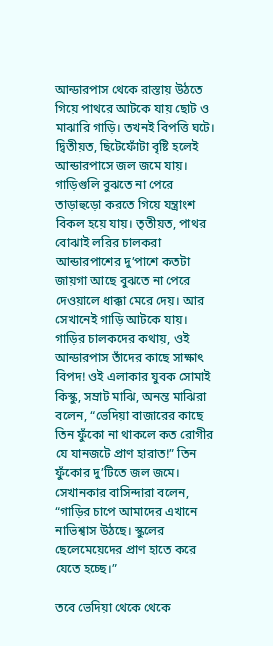আন্ডারপাস থেকে রাস্তায় উঠতে গিয়ে পাথরে আটকে যায় ছোট ও মাঝারি গাড়ি। তখনই বিপত্তি ঘটে। দ্বিতীয়ত, ছিটেফোঁটা বৃষ্টি হলেই আন্ডারপাসে জল জমে যায়। গাড়িগুলি বুঝতে না পেরে তাড়াহুড়ো করতে গিয়ে যন্ত্রাংশ বিকল হয়ে যায়। তৃতীয়ত, পাথর বোঝাই লরির চালকরা আন্ডারপাশের দু’পাশে কতটা জায়গা আছে বুঝতে না পেরে দেওয়ালে ধাক্কা মেরে দেয়। আর সেখানেই গাড়ি আটকে যায়। গাড়ির চালকদের কথায়, ওই আন্ডারপাস তাঁদের কাছে সাক্ষাৎ বিপদ! ওই এলাকার যুবক সোমাই কিস্কু, সম্রাট মাঝি, অনন্ত মাঝিরা বলেন, “ভেদিয়া বাজারের কাছে তিন ফুঁকো না থাকলে কত রোগীর যে যানজটে প্রাণ হারাত!” তিন ফুঁকোর দু’টিতে জল জমে। সেখানকার বাসিন্দারা বলেন, “গাড়ির চাপে আমাদের এখানে নাভিশ্বাস উঠছে। স্কুলের ছেলেমেয়েদের প্রাণ হাতে করে যেতে হচ্ছে।”

তবে ভেদিয়া থেকে থেকে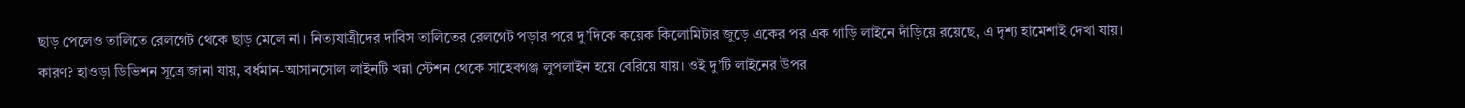ছাড় পেলেও তালিতে রেলগেট থেকে ছাড় মেলে না। নিত্যযাত্রীদের দাবিস তালিতের রেলগেট পড়ার পরে দু’দিকে কয়েক কিলোমিটার জুড়ে একের পর এক গাড়ি লাইনে দাঁড়িয়ে রয়েছে, এ দৃশ্য হামেশাই দেখা যায়। কারণ? হাওড়া ডিভিশন সূত্রে জানা যায়, বর্ধমান-আসানসোল লাইনটি খন্না স্টেশন থেকে সাহেবগঞ্জ লুপলাইন হয়ে বেরিয়ে যায়। ওই দু’টি লাইনের উপর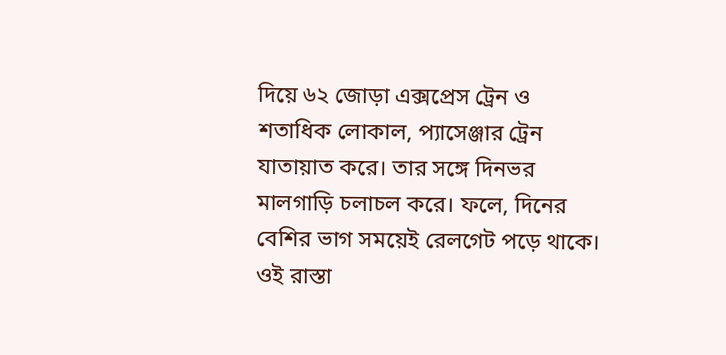দিয়ে ৬২ জোড়া এক্সপ্রেস ট্রেন ও শতাধিক লোকাল, প্যাসেঞ্জার ট্রেন যাতায়াত করে। তার সঙ্গে দিনভর মালগাড়ি চলাচল করে। ফলে, দিনের বেশির ভাগ সময়েই রেলগেট পড়ে থাকে। ওই রাস্তা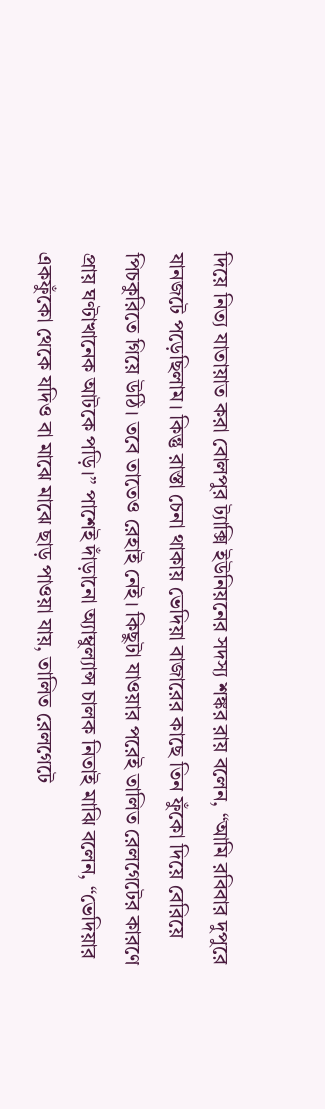দিয়ে নিত্য যাতায়াত করা বোলপুর ট্যাক্সি ইউনিয়নের সদস্য শঙ্কর রায় বলেন, “আমি রবিবার দুপুরে যানজটে পড়েছিলাম। কিন্তু রাস্তা চেনা থাকায় ভেদিয়া বাজারের কাছে তিন ফুঁকো দিয়ে বেরিয়ে পিচকুরিতে গিয়ে উঠি। তবে তাতেও রেহাই নেই। কিছুটা যাওয়ার পরেই তালিত রেলগেটের কারণে প্রায় ঘণ্টাখানেক আটকে পড়ি।” পাশেই দাঁড়ানো অ্যাম্বুল্যান্স চালক নিতাই মাঝি বলেন, “ভেদিয়ার একফুঁকো থেকে যদিও বা মাঝে মাঝে ছাড় পাওয়া যায়, তালিত রেলগেটে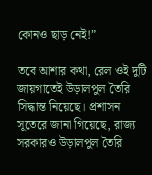কোনও ছাড় নেই!”

তবে আশার কথা, রেল ওই দুটি জায়গাতেই উড়ালপুল তৈরি সিদ্ধান্ত নিয়েছে। প্রশাসন সূতেরে জানা গিয়েছে, রাজ্য সরকারও উড়ালপুল তৈরি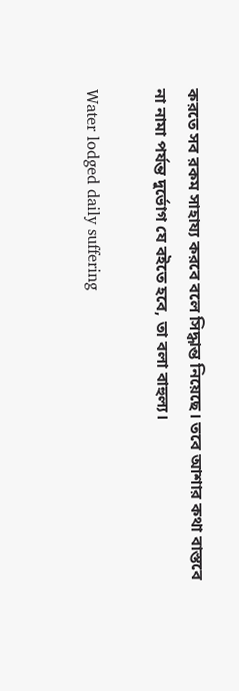করতে সব রকম সাহায্য করবে বলে সিদ্ধান্ত নিয়েছে। তবে আশার কথা বাস্তবে না নামা পর্যন্ত দুর্ভোগ যে বইতে হবে, তা বলা বাহুল্য।

Water lodged daily suffering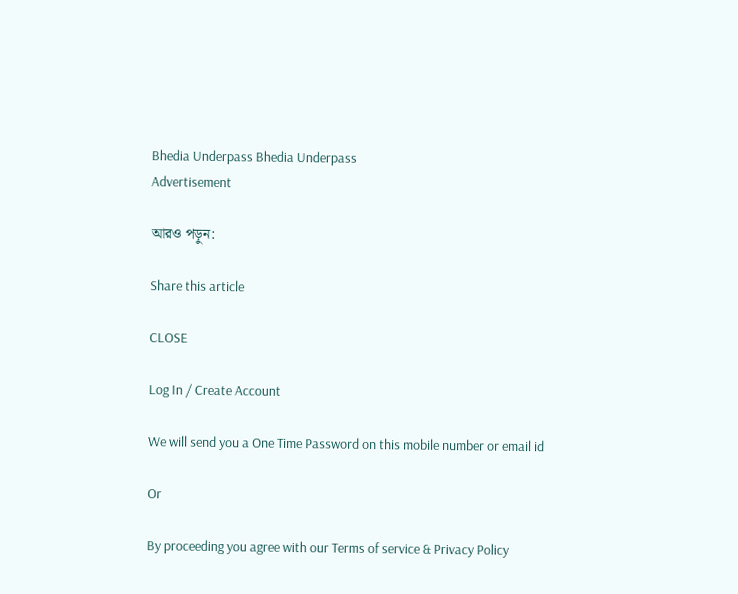Bhedia Underpass Bhedia Underpass
Advertisement

আরও পড়ুন:

Share this article

CLOSE

Log In / Create Account

We will send you a One Time Password on this mobile number or email id

Or

By proceeding you agree with our Terms of service & Privacy Policy